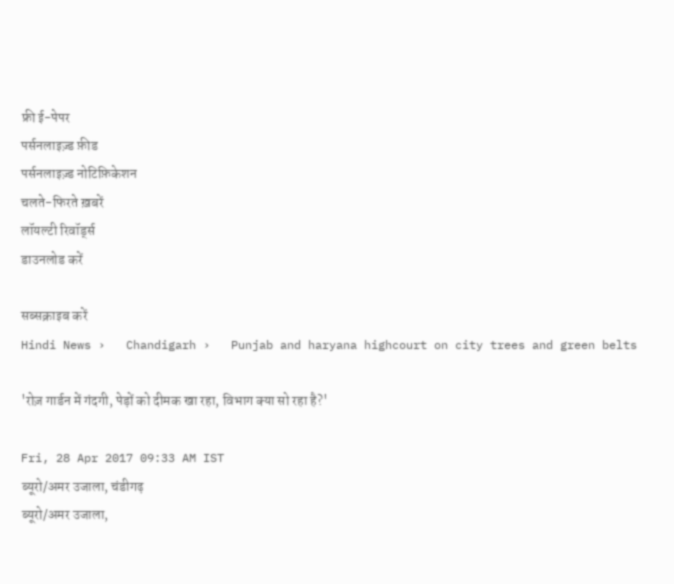फ्री ई-पेपर
पर्सनलाइज़्ड फ़ीड
पर्सनलाइज़्ड नोटिफ़िकेशन
चलते-फिरते ख़बरें
लॉयल्टी रिवॉर्ड्स
डाउनलोड करें

सब्सक्राइब करें
Hindi News ›   Chandigarh ›   Punjab and haryana highcourt on city trees and green belts

'रोज़ गार्डन में गंदगी, पेड़ों को दीमक खा रहा, विभाग क्या सो रहा है?'

Fri, 28 Apr 2017 09:33 AM IST
ब्यूरो/अमर उजाला, चंडीगढ़
ब्यूरो/अमर उजाला,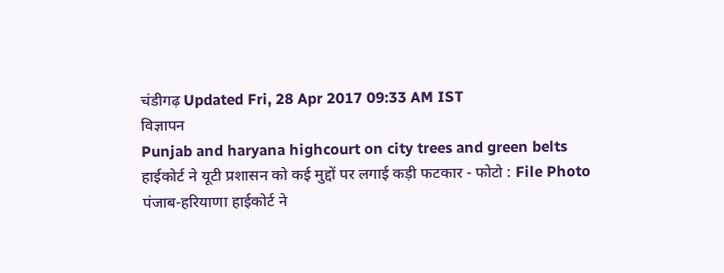चंडीगढ़ Updated Fri, 28 Apr 2017 09:33 AM IST
विज्ञापन
Punjab and haryana highcourt on city trees and green belts
हाईकोर्ट ने यूटी प्रशासन को कई मुद्दों पर लगाई कड़ी फटकार - फोटो : File Photo
पंजाब-हरियाणा हाईकोर्ट ने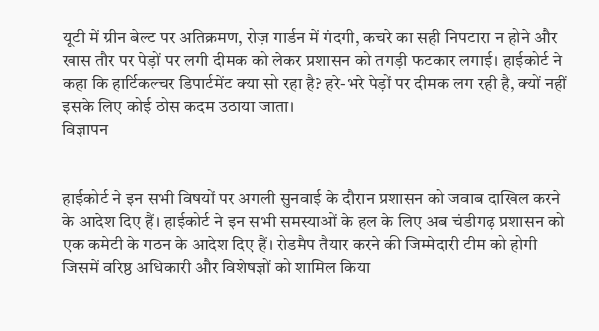यूटी में ग्रीन बेल्ट पर अतिक्रमण, रोज़ गार्डन में गंदगी, कचरे का सही निपटारा न होने और खास तौर पर पेड़ों पर लगी दीमक को लेकर प्रशासन को तगड़ी फटकार लगाई। हाईकोर्ट ने कहा कि हार्टिकल्चर डिपार्टमेंट क्या सो रहा है? हरे-भरे पेड़ों पर दीमक लग रही है, क्यों नहीं इसके लिए कोई ठोस कदम उठाया जाता।
विज्ञापन


हाईकोर्ट ने इन सभी विषयों पर अगली सुनवाई के दौरान प्रशासन को जवाब दाखिल करने के आदेश दिए हैं। हाईकोर्ट ने इन सभी समस्याओं के हल के लिए अब चंडीगढ़ प्रशासन को एक कमेटी के गठन के आदेश दिए हैं। रोडमैप तैयार करने की जिम्मेदारी टीम को होगी जिसमें वरिष्ठ अधिकारी और विशेषज्ञों को शामिल किया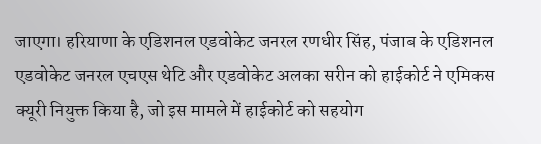जाएगा। हरियाणा के एडिशनल एडवोकेट जनरल रणधीर सिंह, पंजाब के एडिशनल एडवोकेट जनरल एचएस थेटि और एडवोकेट अलका सरीन को हाईकोर्ट ने एमिकस क्यूरी नियुक्त किया है, जो इस मामले में हाईकोर्ट को सहयोग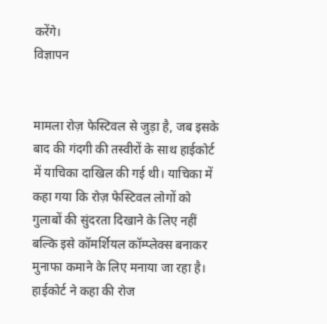करेंगे।
विज्ञापन


मामला रोज़ फेस्टिवल से जुड़ा है, जब इसके बाद की गंदगी की तस्वीरों के साथ हाईकोर्ट में याचिका दाखिल की गई थी। याचिका में कहा गया कि रोज़ फेस्टिवल लोगों को गुलाबों की सुंदरता दिखाने के लिए नहीं बल्कि इसे कॉमर्शियल कॉम्प्लेक्स बनाकर मुनाफा कमाने के लिए मनाया जा रहा है। हाईकोर्ट ने कहा की रोज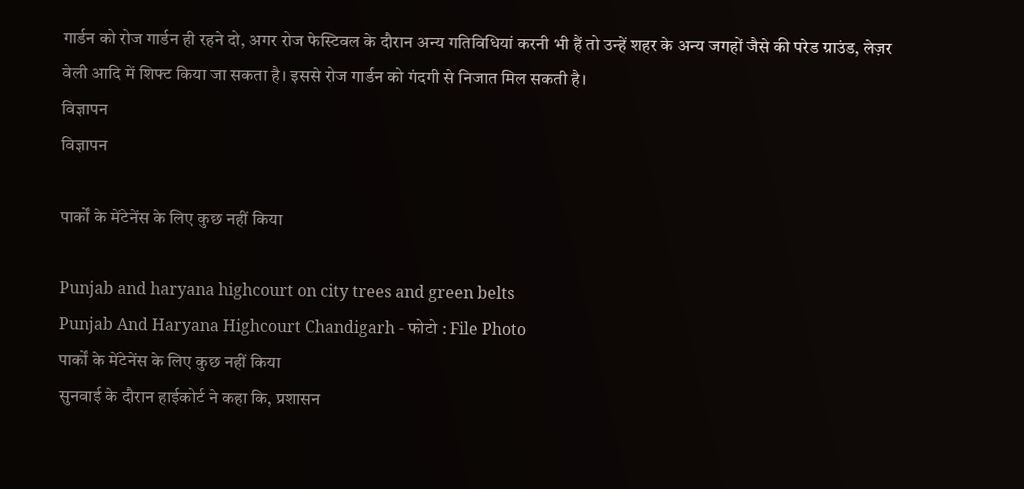गार्डन को रोज गार्डन ही रहने दो, अगर रोज फेस्टिवल के दौरान अन्य गतिविधियां करनी भी हैं तो उन्हें शहर के अन्य जगहों जैसे की परेड ग्राउंड, लेज़र वेली आदि में शिफ्ट किया जा सकता है। इससे रोज गार्डन को गंदगी से निजात मिल सकती है।
विज्ञापन
विज्ञापन

पार्कों के मेंटेनेंस के लिए कुछ नहीं किया

Punjab and haryana highcourt on city trees and green belts
Punjab And Haryana Highcourt Chandigarh - फोटो : File Photo
पार्कों के मेंटेनेंस के लिए कुछ नहीं किया
सुनवाई के दौरान हाईकोर्ट ने कहा कि, प्रशासन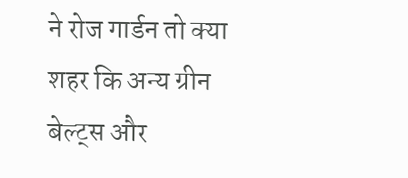ने रोज गार्डन तो क्या शहर कि अन्य ग्रीन बेल्ट्स और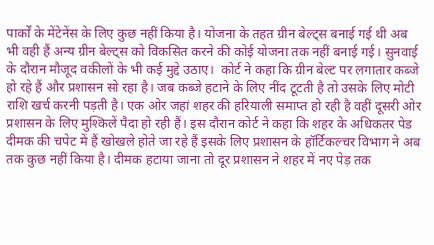पार्कों के मेंटेनेंस के लिए कुछ नहीं किया है। योजना के तहत ग्रीन बेल्ट्स बनाई गई थी अब भी वही हैं अन्य ग्रीन बेल्ट्स को विकसित करने की कोई योजना तक नहीं बनाई गई। सुनवाई के दौरान मौजूद वकीलों के भी कई मुद्दे उठाए।  कोर्ट ने कहा कि ग्रीन बेल्ट पर लगातार कब्जे हो रहे हैं और प्रशासन सो रहा है। जब कब्जे हटाने के लिए नींद टूटती है तो उसके लिए मोटी राशि खर्च करनी पड़ती है। एक ओर जहां शहर की हरियाली समाप्त हो रही है वहीं दूसरी ओर प्रशासन के लिए मुश्किलें पैदा हो रही हैं। इस दौरान कोर्ट ने कहा कि शहर के अधिकतर पेड दीमक की चपेट में हैं खोखले होते जा रहे हैं इसके लिए प्रशासन के हॉर्टिकल्चर विभाग ने अब तक कुछ नहीं किया है। दीमक हटाया जाना तो दूर प्रशासन ने शहर में नए पेड़ तक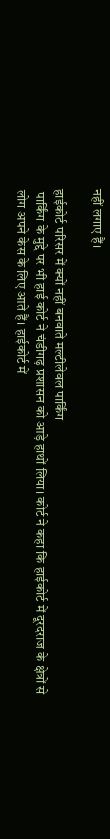नहीं लगाए हैं।

हाईकोर्ट परिसर में क्यों नहीं बनवाते मल्टीलेवल पार्किंग
 पार्किंग के मुद्दे पर भी हाई कोर्ट ने चंडीगढ़ प्रशासन को आड़े हाथों लिया। कोर्ट ने कहा कि हाईकोर्ट में दूरदराज के क्षेत्रों से लोग अपने केस के लिए आते हैं। हाईकोर्ट में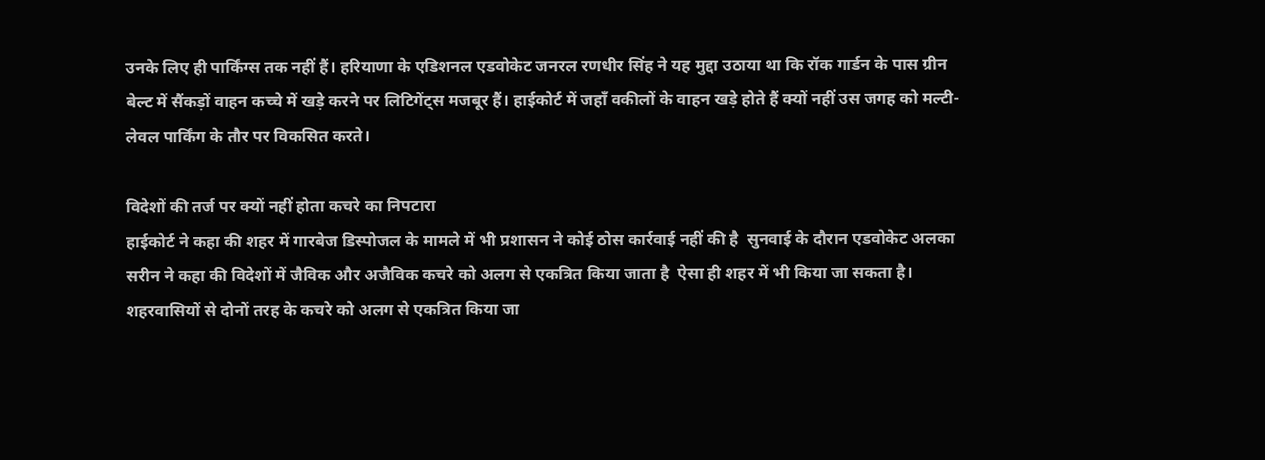उनके लिए ही पार्किंग्स तक नहीं हैं। हरियाणा के एडिशनल एडवोकेट जनरल रणधीर सिंह ने यह मुद्दा उठाया था कि रॉक गार्डन के पास ग्रीन बेल्ट में सैंकड़ों वाहन कच्चे में खड़े करने पर लिटिगेंट्स मजबूर हैं। हाईकोर्ट में जहाँ वकीलों के वाहन खड़े होते हैं क्यों नहीं उस जगह को मल्टी-लेवल पार्किंग के तौर पर विकसित करते।

विदेशों की तर्ज पर क्यों नहीं होता कचरे का निपटारा
हाईकोर्ट ने कहा की शहर में गारबेज डिस्पोजल के मामले में भी प्रशासन ने कोई ठोस कार्रवाई नहीं की है  सुनवाई के दौरान एडवोकेट अलका सरीन ने कहा की विदेशों में जैविक और अजैविक कचरे को अलग से एकत्रित किया जाता है  ऐसा ही शहर में भी किया जा सकता है। शहरवासियों से दोनों तरह के कचरे को अलग से एकत्रित किया जा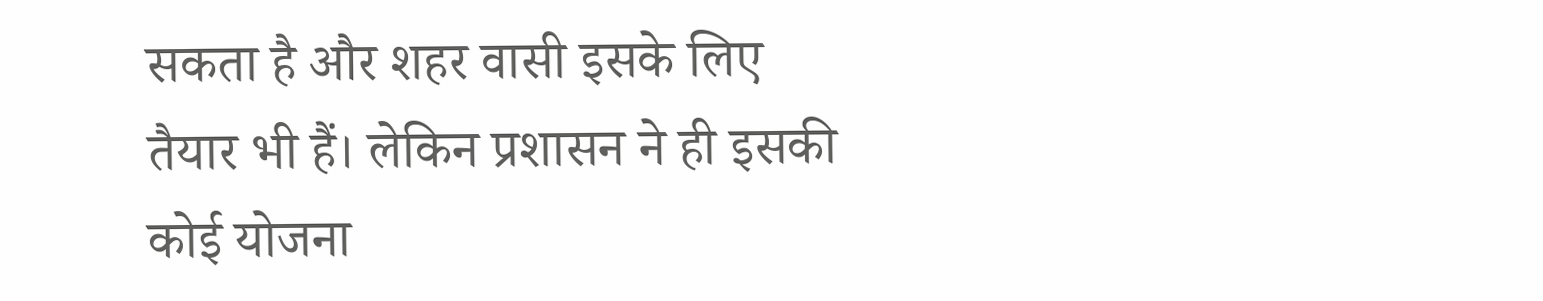सकता है और शहर वासी इसके लिए तैयार भी हैं। लेकिन प्रशासन ने ही इसकी कोई योजना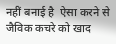नहीं बनाई है  ऐसा करने से जैविक कचरे को खाद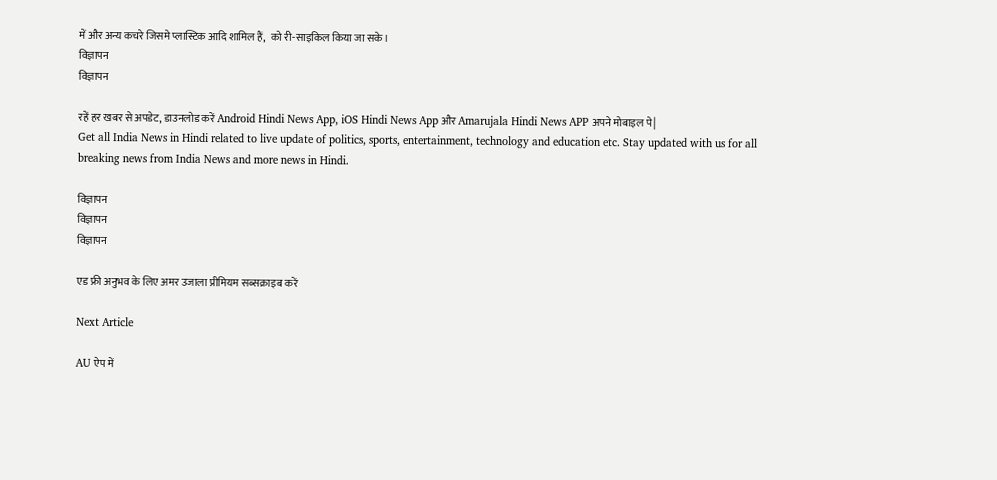में और अन्य कचरे जिसमे प्लास्टिक आदि शामिल हैं,  को री-साइकिल किया जा सके।
विज्ञापन
विज्ञापन

रहें हर खबर से अपडेट, डाउनलोड करें Android Hindi News App, iOS Hindi News App और Amarujala Hindi News APP अपने मोबाइल पे|
Get all India News in Hindi related to live update of politics, sports, entertainment, technology and education etc. Stay updated with us for all breaking news from India News and more news in Hindi.

विज्ञापन
विज्ञापन
विज्ञापन

एड फ्री अनुभव के लिए अमर उजाला प्रीमियम सब्सक्राइब करें

Next Article

AU ऐप में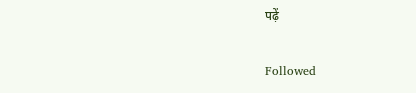पढ़ें

Followed